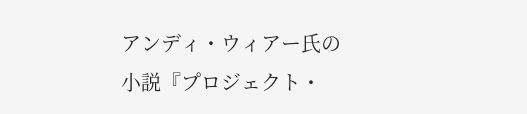アンディ・ウィアー氏の小説『プロジェクト・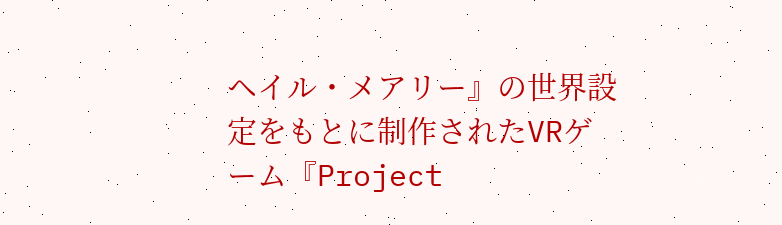ヘイル・メアリー』の世界設定をもとに制作されたVRゲーム『Project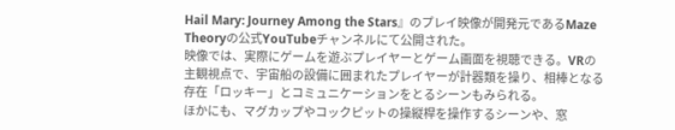Hail Mary: Journey Among the Stars』のプレイ映像が開発元であるMaze Theoryの公式YouTubeチャンネルにて公開された。
映像では、実際にゲームを遊ぶプレイヤーとゲーム画面を視聴できる。VRの主観視点で、宇宙船の設備に囲まれたプレイヤーが計器類を操り、相棒となる存在「ロッキー」とコミュニケーションをとるシーンもみられる。
ほかにも、マグカップやコックピットの操縦桿を操作するシーンや、窓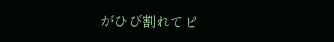がひび割れてピ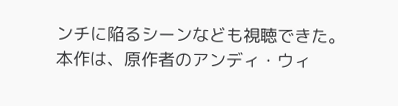ンチに陥るシーンなども視聴できた。
本作は、原作者のアンディ・ウィ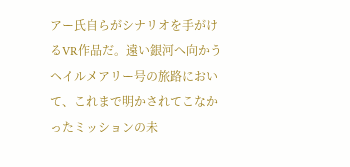アー氏自らがシナリオを手がけるVR作品だ。遠い銀河へ向かうヘイルメアリー号の旅路において、これまで明かされてこなかったミッションの未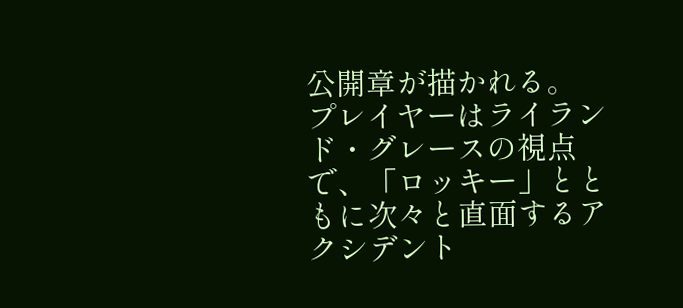公開章が描かれる。
プレイヤーはライランド・グレースの視点で、「ロッキー」とともに次々と直面するアクシデント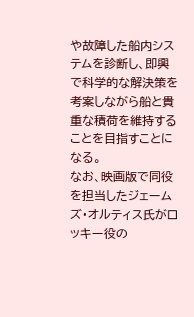や故障した船内システムを診断し、即興で科学的な解決策を考案しながら船と貴重な積荷を維持することを目指すことになる。
なお、映画版で同役を担当したジェームズ・オルティス氏がロッキー役の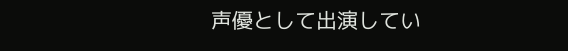声優として出演してい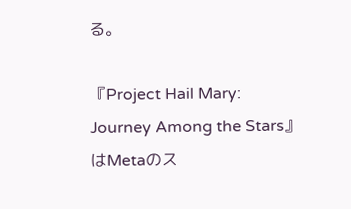る。

『Project Hail Mary: Journey Among the Stars』はMetaのス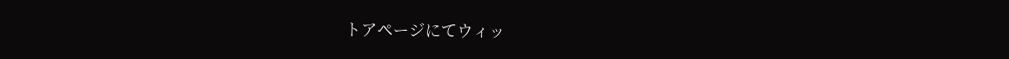トアページにてウィッ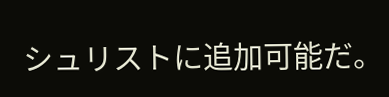シュリストに追加可能だ。